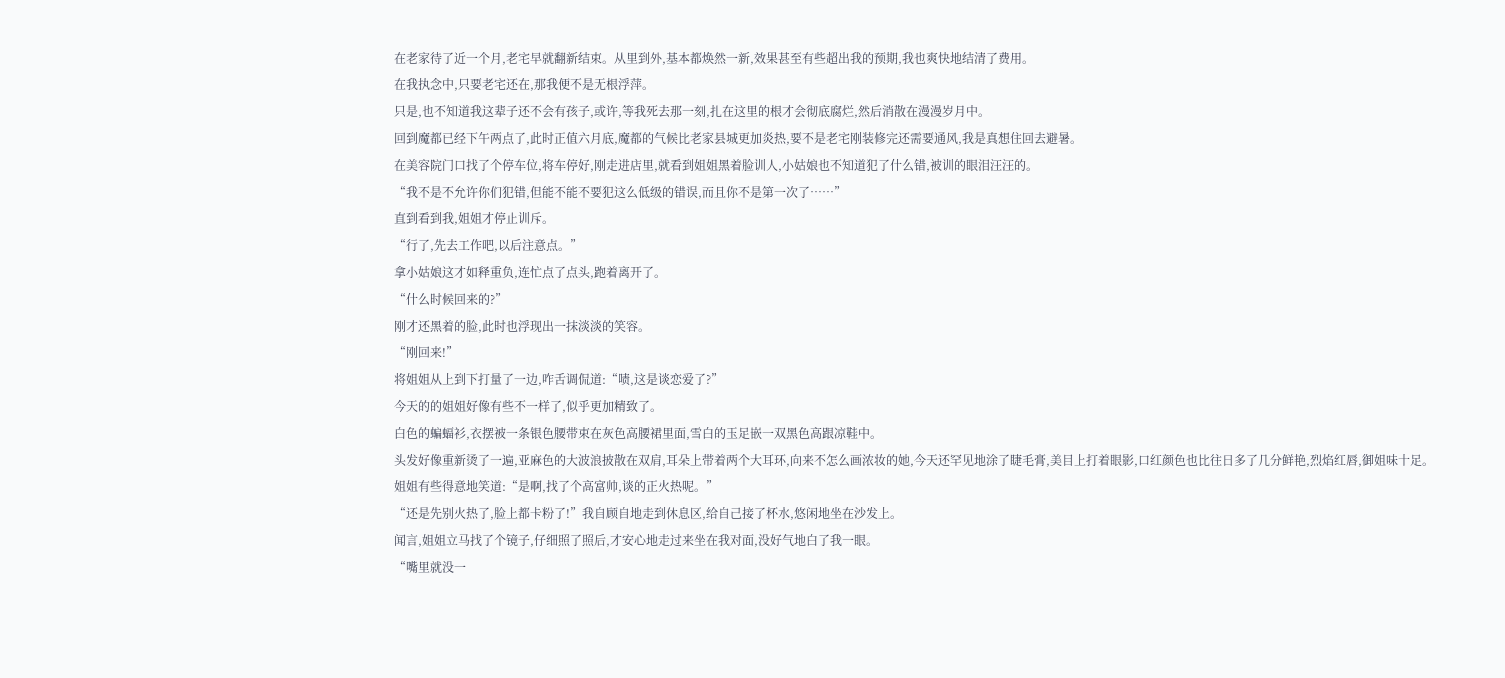在老家待了近一个月,老宅早就翻新结束。从里到外,基本都焕然一新,效果甚至有些超出我的预期,我也爽快地结清了费用。
在我执念中,只要老宅还在,那我便不是无根浮萍。
只是,也不知道我这辈子还不会有孩子,或许,等我死去那一刻,扎在这里的根才会彻底腐烂,然后消散在漫漫岁月中。
回到魔都已经下午两点了,此时正值六月底,魔都的气候比老家县城更加炎热,要不是老宅刚装修完还需要通风,我是真想住回去避暑。
在美容院门口找了个停车位,将车停好,刚走进店里,就看到姐姐黑着脸训人,小姑娘也不知道犯了什么错,被训的眼泪汪汪的。
“我不是不允许你们犯错,但能不能不要犯这么低级的错误,而且你不是第一次了……”
直到看到我,姐姐才停止训斥。
“行了,先去工作吧,以后注意点。”
拿小姑娘这才如释重负,连忙点了点头,跑着离开了。
“什么时候回来的?”
刚才还黑着的脸,此时也浮现出一抹淡淡的笑容。
“刚回来!”
将姐姐从上到下打量了一边,咋舌调侃道:“啧,这是谈恋爱了?”
今天的的姐姐好像有些不一样了,似乎更加精致了。
白色的蝙蝠衫,衣摆被一条银色腰带束在灰色高腰裙里面,雪白的玉足嵌一双黑色高跟凉鞋中。
头发好像重新烫了一遍,亚麻色的大波浪披散在双肩,耳朵上带着两个大耳环,向来不怎么画浓妆的她,今天还罕见地涂了睫毛膏,美目上打着眼影,口红颜色也比往日多了几分鲜艳,烈焰红唇,御姐味十足。
姐姐有些得意地笑道:“是啊,找了个高富帅,谈的正火热呢。”
“还是先别火热了,脸上都卡粉了!”我自顾自地走到休息区,给自己接了杯水,悠闲地坐在沙发上。
闻言,姐姐立马找了个镜子,仔细照了照后,才安心地走过来坐在我对面,没好气地白了我一眼。
“嘴里就没一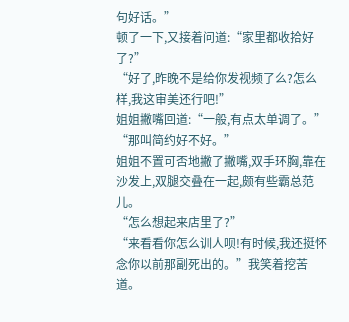句好话。”
顿了一下,又接着问道:“家里都收拾好了?”
“好了,昨晚不是给你发视频了么?怎么样,我这审美还行吧!”
姐姐撇嘴回道:“一般,有点太单调了。”
“那叫简约好不好。”
姐姐不置可否地撇了撇嘴,双手环胸,靠在沙发上,双腿交叠在一起,颇有些霸总范儿。
“怎么想起来店里了?”
“来看看你怎么训人呗!有时候,我还挺怀念你以前那副死出的。”我笑着挖苦道。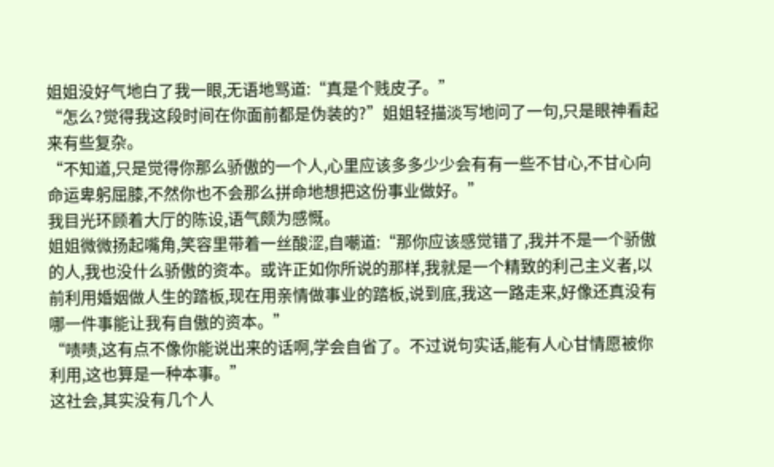姐姐没好气地白了我一眼,无语地骂道:“真是个贱皮子。”
“怎么?觉得我这段时间在你面前都是伪装的?”姐姐轻描淡写地问了一句,只是眼神看起来有些复杂。
“不知道,只是觉得你那么骄傲的一个人,心里应该多多少少会有有一些不甘心,不甘心向命运卑躬屈膝,不然你也不会那么拼命地想把这份事业做好。”
我目光环顾着大厅的陈设,语气颇为感慨。
姐姐微微扬起嘴角,笑容里带着一丝酸涩,自嘲道:“那你应该感觉错了,我并不是一个骄傲的人,我也没什么骄傲的资本。或许正如你所说的那样,我就是一个精致的利己主义者,以前利用婚姻做人生的踏板,现在用亲情做事业的踏板,说到底,我这一路走来,好像还真没有哪一件事能让我有自傲的资本。”
“啧啧,这有点不像你能说出来的话啊,学会自省了。不过说句实话,能有人心甘情愿被你利用,这也算是一种本事。”
这社会,其实没有几个人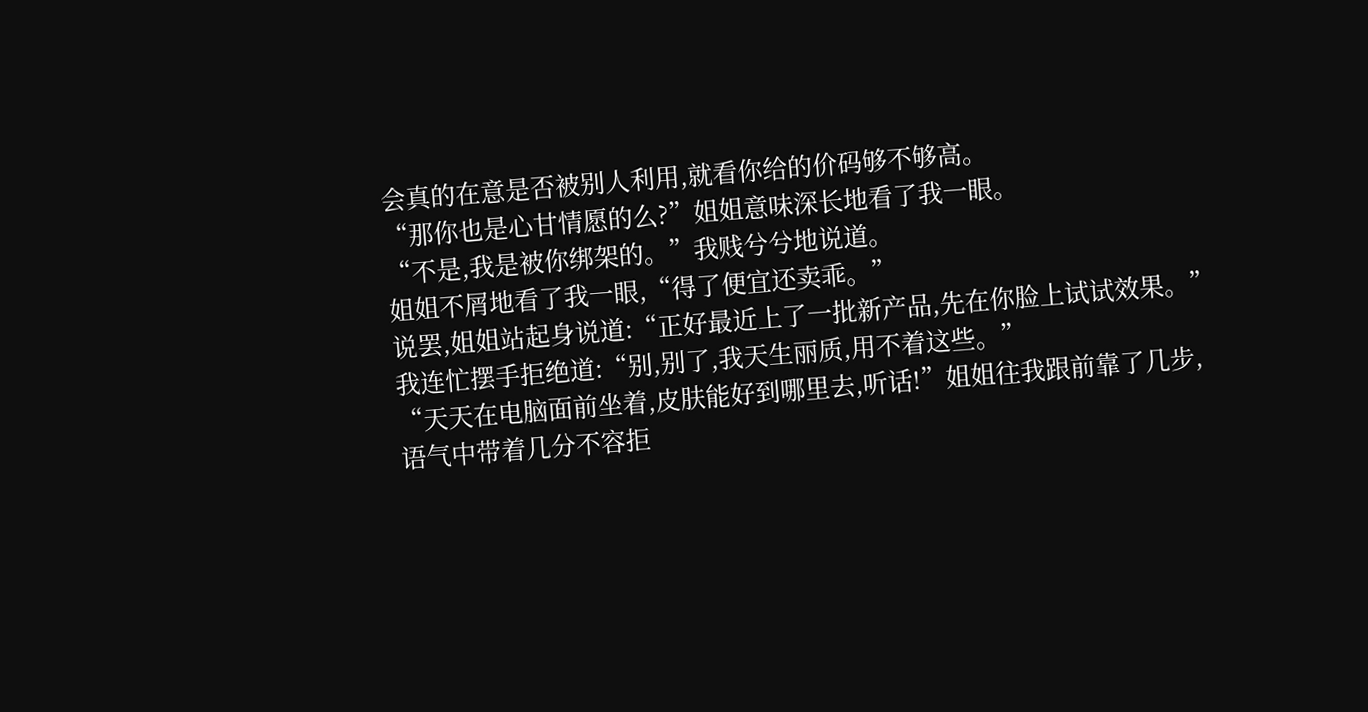会真的在意是否被别人利用,就看你给的价码够不够高。
“那你也是心甘情愿的么?”姐姐意味深长地看了我一眼。
“不是,我是被你绑架的。”我贱兮兮地说道。
姐姐不屑地看了我一眼,“得了便宜还卖乖。”
说罢,姐姐站起身说道:“正好最近上了一批新产品,先在你脸上试试效果。”
我连忙摆手拒绝道:“别,别了,我天生丽质,用不着这些。”
“天天在电脑面前坐着,皮肤能好到哪里去,听话!”姐姐往我跟前靠了几步,语气中带着几分不容拒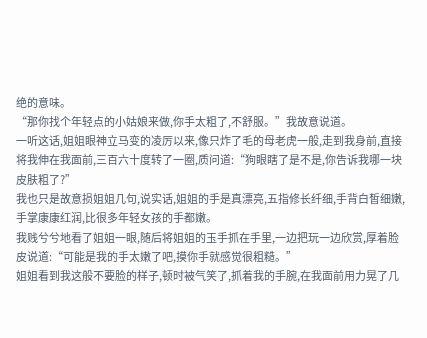绝的意味。
“那你找个年轻点的小姑娘来做,你手太粗了,不舒服。”我故意说道。
一听这话,姐姐眼神立马变的凌厉以来,像只炸了毛的母老虎一般,走到我身前,直接将我伸在我面前,三百六十度转了一圈,质问道:“狗眼瞎了是不是,你告诉我哪一块皮肤粗了?”
我也只是故意损姐姐几句,说实话,姐姐的手是真漂亮,五指修长纤细,手背白皙细嫩,手掌康康红润,比很多年轻女孩的手都嫩。
我贱兮兮地看了姐姐一眼,随后将姐姐的玉手抓在手里,一边把玩一边欣赏,厚着脸皮说道:“可能是我的手太嫩了吧,摸你手就感觉很粗糙。”
姐姐看到我这般不要脸的样子,顿时被气笑了,抓着我的手腕,在我面前用力晃了几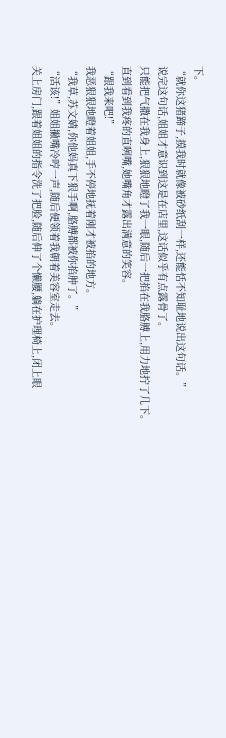下。
“就你这猪蹄子,摸我时就像被砂纸刮一样,还能恬不知耻地说出这句话。”
说完这句话,姐姐才意识到这是在店里,这话似乎有点露骨了。
只能把气撒在我身上,狠狠地瞪了我一眼,随后一把掐在我胳膊上,用力地拧了几下。
直到看到我疼的直咧嘴,她嘴角才露出满意的笑容。
“跟我来吧!”
我恶狠狠地瞪着姐姐,手不停地抚着刚才被掐的地方。
“我草,苏文婧,你他妈真下狠手啊,胳膊都被你掐肿了。”
“活该!”姐姐撇嘴冷哼一声,随后便领着我朝着美容室走去。
关上房门,跟着姐姐的指令洗了把脸,随后伸了个懒腰,躺在护理椅上,闭上眼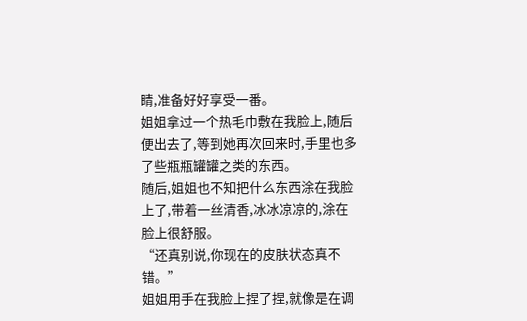睛,准备好好享受一番。
姐姐拿过一个热毛巾敷在我脸上,随后便出去了,等到她再次回来时,手里也多了些瓶瓶罐罐之类的东西。
随后,姐姐也不知把什么东西涂在我脸上了,带着一丝清香,冰冰凉凉的,涂在脸上很舒服。
“还真别说,你现在的皮肤状态真不错。”
姐姐用手在我脸上捏了捏,就像是在调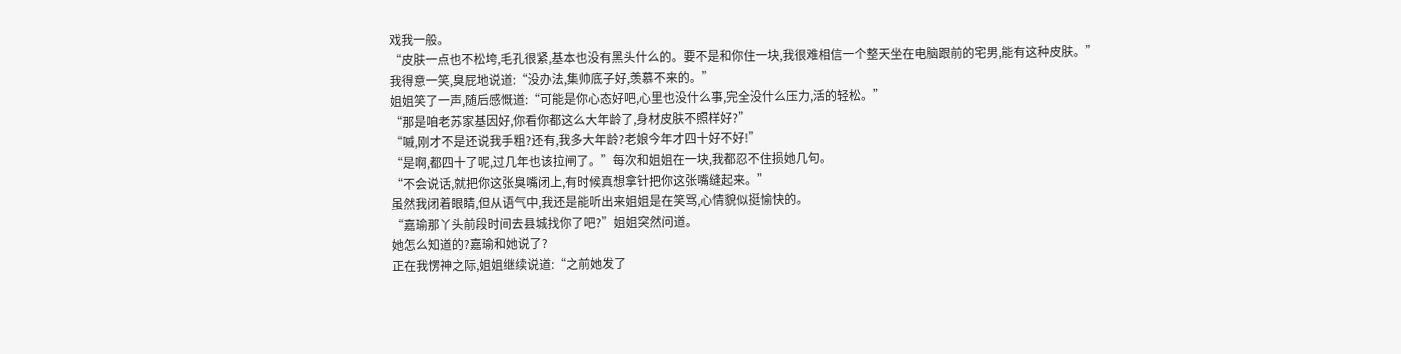戏我一般。
“皮肤一点也不松垮,毛孔很紧,基本也没有黑头什么的。要不是和你住一块,我很难相信一个整天坐在电脑跟前的宅男,能有这种皮肤。”
我得意一笑,臭屁地说道:“没办法,集帅底子好,羡慕不来的。”
姐姐笑了一声,随后感慨道:“可能是你心态好吧,心里也没什么事,完全没什么压力,活的轻松。”
“那是咱老苏家基因好,你看你都这么大年龄了,身材皮肤不照样好?”
“嘁,刚才不是还说我手粗?还有,我多大年龄?老娘今年才四十好不好!”
“是啊,都四十了呢,过几年也该拉闸了。”每次和姐姐在一块,我都忍不住损她几句。
“不会说话,就把你这张臭嘴闭上,有时候真想拿针把你这张嘴缝起来。”
虽然我闭着眼睛,但从语气中,我还是能听出来姐姐是在笑骂,心情貌似挺愉快的。
“嘉瑜那丫头前段时间去县城找你了吧?”姐姐突然问道。
她怎么知道的?嘉瑜和她说了?
正在我愣神之际,姐姐继续说道:“之前她发了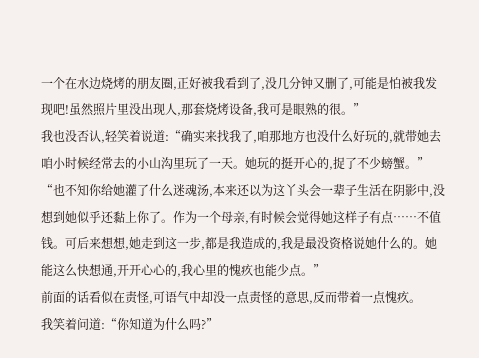一个在水边烧烤的朋友圈,正好被我看到了,没几分钟又删了,可能是怕被我发现吧!虽然照片里没出现人,那套烧烤设备,我可是眼熟的很。”
我也没否认,轻笑着说道:“确实来找我了,咱那地方也没什么好玩的,就带她去咱小时候经常去的小山沟里玩了一天。她玩的挺开心的,捉了不少螃蟹。”
“也不知你给她灌了什么迷魂汤,本来还以为这丫头会一辈子生活在阴影中,没想到她似乎还黏上你了。作为一个母亲,有时候会觉得她这样子有点……不值钱。可后来想想,她走到这一步,都是我造成的,我是最没资格说她什么的。她能这么快想通,开开心心的,我心里的愧疚也能少点。”
前面的话看似在责怪,可语气中却没一点责怪的意思,反而带着一点愧疚。
我笑着问道:“你知道为什么吗?”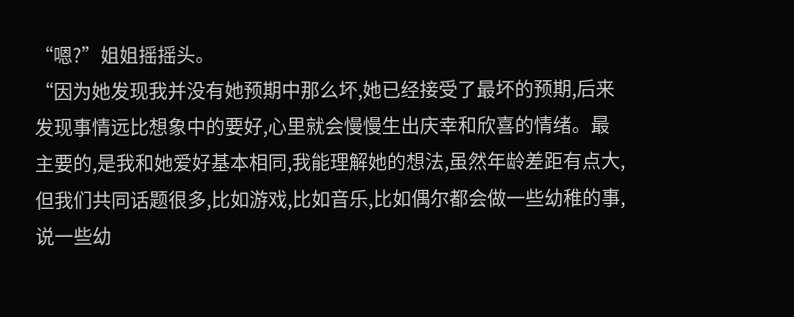“嗯?”姐姐摇摇头。
“因为她发现我并没有她预期中那么坏,她已经接受了最坏的预期,后来发现事情远比想象中的要好,心里就会慢慢生出庆幸和欣喜的情绪。最主要的,是我和她爱好基本相同,我能理解她的想法,虽然年龄差距有点大,但我们共同话题很多,比如游戏,比如音乐,比如偶尔都会做一些幼稚的事,说一些幼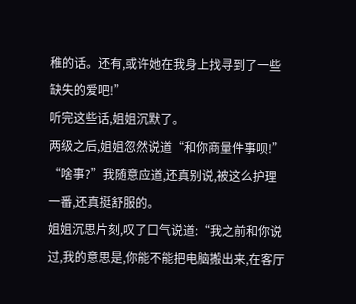稚的话。还有,或许她在我身上找寻到了一些缺失的爱吧!”
听完这些话,姐姐沉默了。
两级之后,姐姐忽然说道“和你商量件事呗!”
“啥事?”我随意应道,还真别说,被这么护理一番,还真挺舒服的。
姐姐沉思片刻,叹了口气说道:“我之前和你说过,我的意思是,你能不能把电脑搬出来,在客厅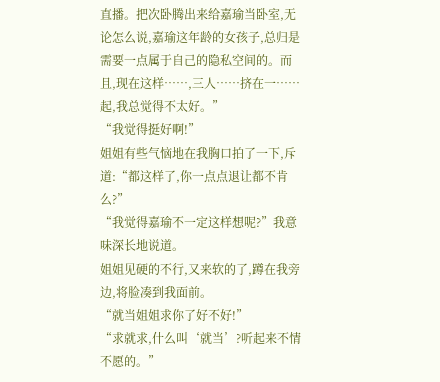直播。把次卧腾出来给嘉瑜当卧室,无论怎么说,嘉瑜这年龄的女孩子,总归是需要一点属于自己的隐私空间的。而且,现在这样……,三人……挤在一……起,我总觉得不太好。”
“我觉得挺好啊!”
姐姐有些气恼地在我胸口拍了一下,斥道:“都这样了,你一点点退让都不肯么?”
“我觉得嘉瑜不一定这样想呢?”我意味深长地说道。
姐姐见硬的不行,又来软的了,蹲在我旁边,将脸凑到我面前。
“就当姐姐求你了好不好!”
“求就求,什么叫‘就当’?听起来不情不愿的。”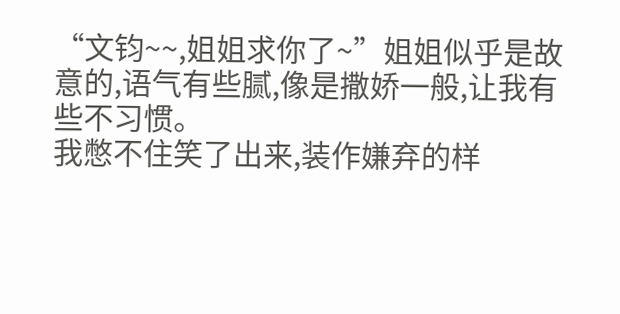“文钧~~,姐姐求你了~”姐姐似乎是故意的,语气有些腻,像是撒娇一般,让我有些不习惯。
我憋不住笑了出来,装作嫌弃的样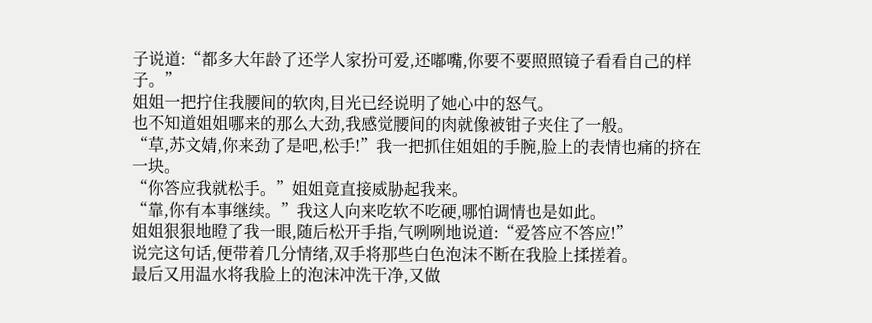子说道:“都多大年龄了还学人家扮可爱,还嘟嘴,你要不要照照镜子看看自己的样子。”
姐姐一把拧住我腰间的软肉,目光已经说明了她心中的怒气。
也不知道姐姐哪来的那么大劲,我感觉腰间的肉就像被钳子夹住了一般。
“草,苏文婧,你来劲了是吧,松手!”我一把抓住姐姐的手腕,脸上的表情也痛的挤在一块。
“你答应我就松手。”姐姐竟直接威胁起我来。
“靠,你有本事继续。”我这人向来吃软不吃硬,哪怕调情也是如此。
姐姐狠狠地瞪了我一眼,随后松开手指,气咧咧地说道:“爱答应不答应!”
说完这句话,便带着几分情绪,双手将那些白色泡沫不断在我脸上揉搓着。
最后又用温水将我脸上的泡沫冲洗干净,又做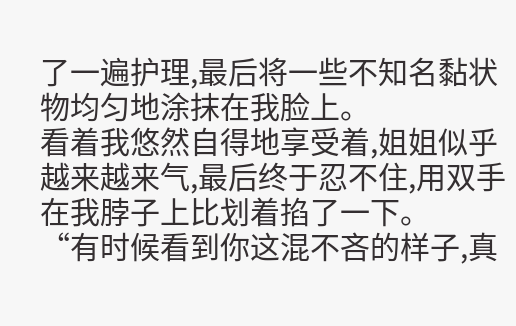了一遍护理,最后将一些不知名黏状物均匀地涂抹在我脸上。
看着我悠然自得地享受着,姐姐似乎越来越来气,最后终于忍不住,用双手在我脖子上比划着掐了一下。
“有时候看到你这混不吝的样子,真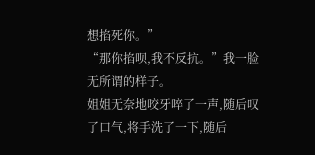想掐死你。”
“那你掐呗,我不反抗。”我一脸无所谓的样子。
姐姐无奈地咬牙啐了一声,随后叹了口气,将手洗了一下,随后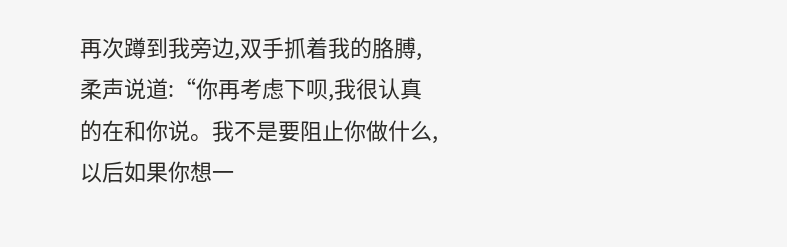再次蹲到我旁边,双手抓着我的胳膊,柔声说道:“你再考虑下呗,我很认真的在和你说。我不是要阻止你做什么,以后如果你想一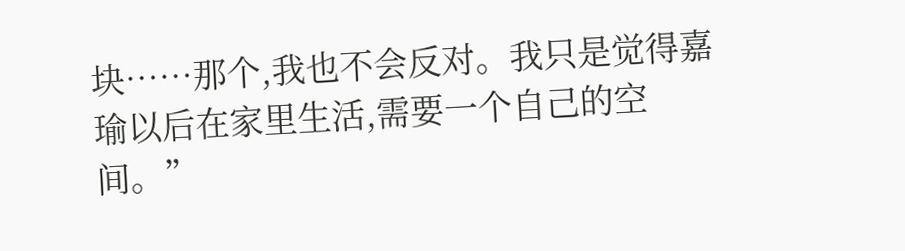块……那个,我也不会反对。我只是觉得嘉瑜以后在家里生活,需要一个自己的空间。”